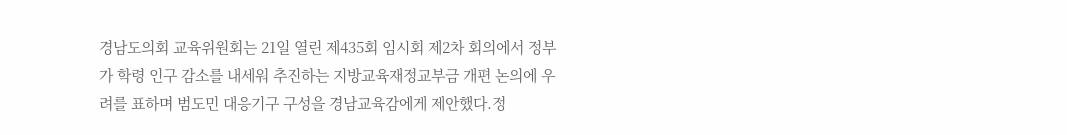경남도의회 교육위원회는 21일 열린 제435회 임시회 제2차 회의에서 정부가 학령 인구 감소를 내세워 추진하는 지방교육재정교부금 개편 논의에 우려를 표하며 범도민 대응기구 구성을 경남교육감에게 제안했다.정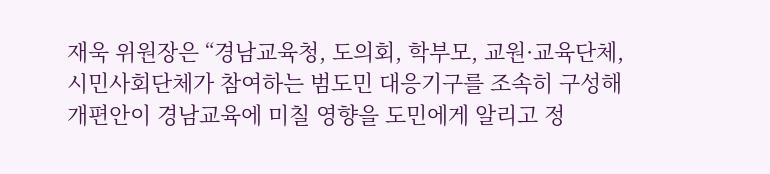재욱 위원장은 “경남교육청, 도의회, 학부모, 교원·교육단체, 시민사회단체가 참여하는 범도민 대응기구를 조속히 구성해 개편안이 경남교육에 미칠 영향을 도민에게 알리고 정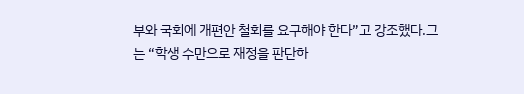부와 국회에 개편안 철회를 요구해야 한다”고 강조했다.그는 “학생 수만으로 재정을 판단하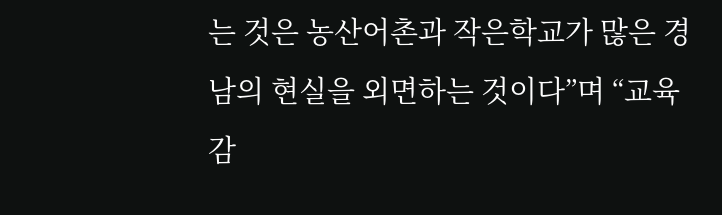는 것은 농산어촌과 작은학교가 많은 경남의 현실을 외면하는 것이다”며 “교육감